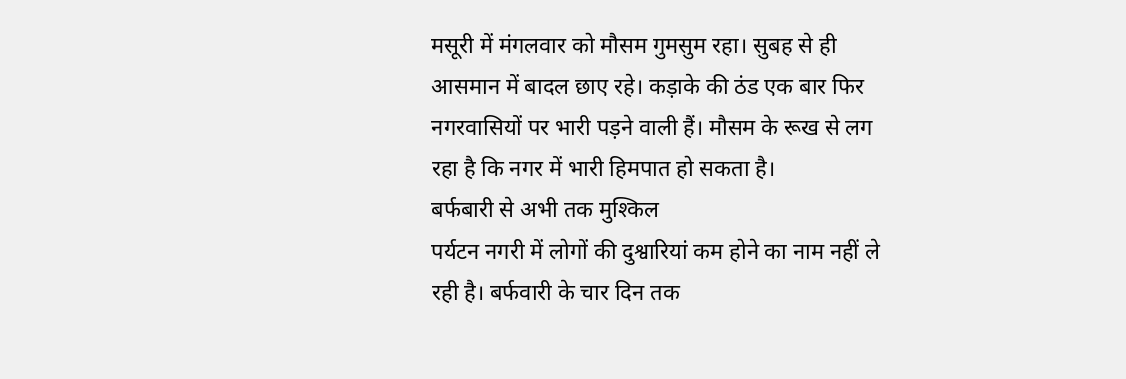मसूरी में मंगलवार को मौसम गुमसुम रहा। सुबह से ही आसमान में बादल छाए रहे। कड़ाके की ठंड एक बार फिर नगरवासियों पर भारी पड़ने वाली हैं। मौसम के रूख से लग रहा है कि नगर में भारी हिमपात हो सकता है।
बर्फबारी से अभी तक मुश्किल
पर्यटन नगरी में लोगों की दुश्वारियां कम होने का नाम नहीं ले रही है। बर्फवारी के चार दिन तक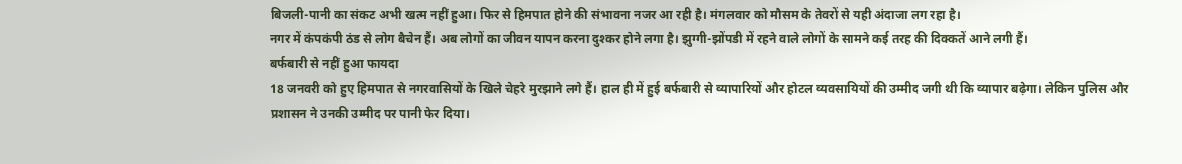बिजली-पानी का संकट अभी खत्म नहीं हुआ। फिर से हिमपात होने की संभावना नजर आ रही है। मंगलवार को मौसम के तेवरों से यही अंदाजा लग रहा है।
नगर में कंपकंपी ठंड से लोग बैचेन हैं। अब लोगों का जीवन यापन करना दुश्कर होने लगा है। झुग्गी-झोंपडी में रहने वाले लोगों के सामने कई तरह की दिक्कतें आने लगी हैं।
बर्फबारी से नहीं हुआ फायदा
18 जनवरी को हुए हिमपात से नगरवासियों के खिले चेहरे मुरझाने लगे हैं। हाल ही में हुई बर्फबारी से व्यापारियों और होटल व्यवसायियों की उम्मीद जगी थी कि व्यापार बढ़ेगा। लेकिन पुलिस और प्रशासन ने उनकी उम्मीद पर पानी फेर दिया।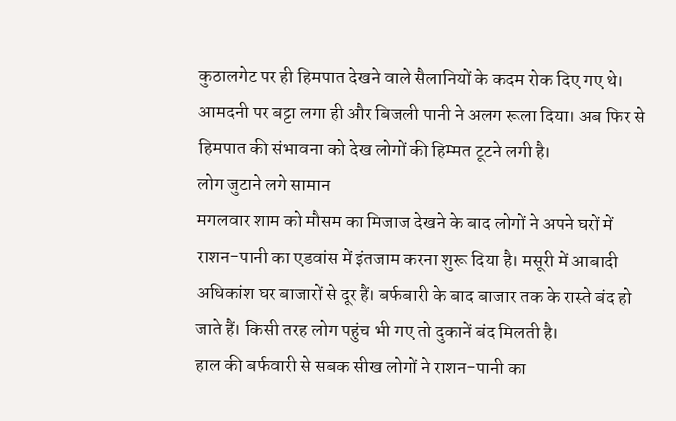कुठालगेट पर ही हिमपात देखने वाले सैलानियों के कदम रोक दिए गए थे। आमदनी पर बट्टा लगा ही और बिजली पानी ने अलग रूला दिया। अब फिर से हिमपात की संभावना को देख लोगों की हिम्मत टूटने लगी है।
लोग जुटाने लगे सामान
मगलवार शाम को मौसम का मिजाज देखने के बाद लोगों ने अपने घरों में राशन-पानी का एडवांस में इंतजाम करना शुरू दिया है। मसूरी में आबादी अधिकांश घर बाजारों से दूर हैं। बर्फबारी के बाद बाजार तक के रास्ते बंद हो जाते हैं। किसी तरह लोग पहुंच भी गए तो दुकानें बंद मिलती है।
हाल की बर्फवारी से सबक सीख लोगों ने राशन-पानी का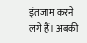इंतजाम करने लगे हैं। अबकी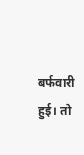बर्फवारी हुई। तो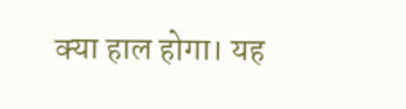क्या हाल होगा। यह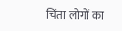चिंता लोगों का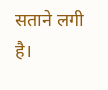सताने लगी है।